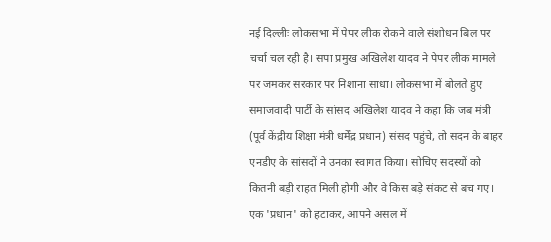नई दिल्लीः लोकसभा में पेपर लीक रोकने वाले संशोधन बिल पर चर्चा चल रही है। सपा प्रमुख अखिलेश यादव ने पेपर लीक मामले पर जमकर सरकार पर निशाना साधा। लोकसभा में बोलते हुए समाजवादी पार्टी के सांसद अखिलेश यादव ने कहा कि जब मंत्री (पूर्व केंद्रीय शिक्षा मंत्री धर्मेंद्र प्रधान) संसद पहुंचे, तो सदन के बाहर एनडीए के सांसदों ने उनका स्वागत किया। सोचिए सदस्यों को कितनी बड़ी राहत मिली होगी और वे किस बड़े संकट से बच गए। एक 'प्रधान' को हटाकर, आपने असल में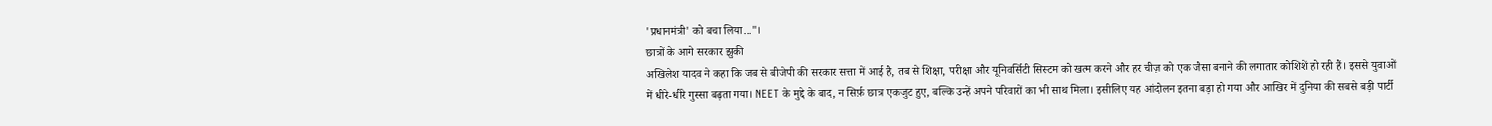'प्रधानमंत्री' को बचा लिया..."।
छात्रों के आगे सरकार झुकी
अखिलेश यादव ने कहा कि जब से बीजेपी की सरकार सत्ता में आई है, तब से शिक्षा, परीक्षा और यूनिवर्सिटी सिस्टम को खत्म करने और हर चीज़ को एक जैसा बनाने की लगातार कोशिशें हो रही हैं। इससे युवाओं में धीरे-धीरे गुस्सा बढ़ता गया। NEET के मुद्दे के बाद, न सिर्फ़ छात्र एकजुट हुए, बल्कि उन्हें अपने परिवारों का भी साथ मिला। इसीलिए यह आंदोलन इतना बड़ा हो गया और आखिर में दुनिया की सबसे बड़ी पार्टी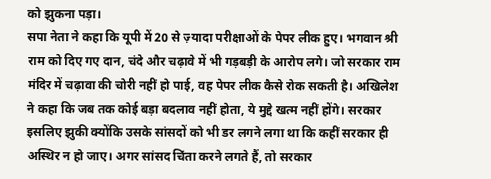को झुकना पड़ा।
सपा नेता ने कहा कि यूपी में 20 से ज़्यादा परीक्षाओं के पेपर लीक हुए। भगवान श्री राम को दिए गए दान, चंदे और चढ़ावे में भी गड़बड़ी के आरोप लगे। जो सरकार राम मंदिर में चढ़ावा की चोरी नहीं हो पाई, वह पेपर लीक कैसे रोक सकती है। अखिलेश ने कहा कि जब तक कोई बड़ा बदलाव नहीं होता, ये मुद्दे खत्म नहीं होंगे। सरकार इसलिए झुकी क्योंकि उसके सांसदों को भी डर लगने लगा था कि कहीं सरकार ही अस्थिर न हो जाए। अगर सांसद चिंता करने लगते हैं, तो सरकार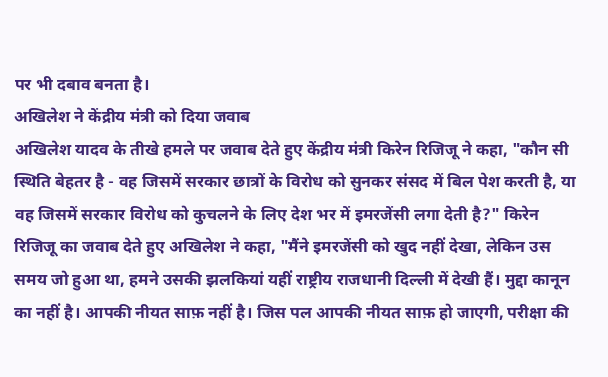पर भी दबाव बनता है।
अखिलेश ने केंद्रीय मंत्री को दिया जवाब
अखिलेश यादव के तीखे हमले पर जवाब देते हुए केंद्रीय मंत्री किरेन रिजिजू ने कहा, "कौन सी स्थिति बेहतर है - वह जिसमें सरकार छात्रों के विरोध को सुनकर संसद में बिल पेश करती है, या वह जिसमें सरकार विरोध को कुचलने के लिए देश भर में इमरजेंसी लगा देती है?" किरेन रिजिजू का जवाब देते हुए अखिलेश ने कहा, "मैंने इमरजेंसी को खुद नहीं देखा, लेकिन उस समय जो हुआ था, हमने उसकी झलकियां यहीं राष्ट्रीय राजधानी दिल्ली में देखी हैं। मुद्दा कानून का नहीं है। आपकी नीयत साफ़ नहीं है। जिस पल आपकी नीयत साफ़ हो जाएगी, परीक्षा की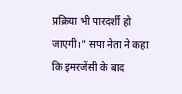प्रक्रिया भी पारदर्शी हो जाएगी।" सपा नेता ने कहा कि इमरजेंसी के बाद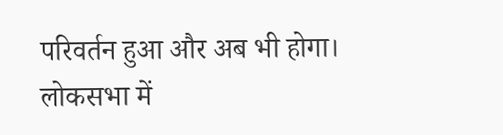परिवर्तन हुआ और अब भी होगा।
लोकसभा में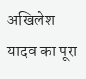अखिलेश यादव का पूरा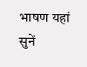भाषण यहां सुनें